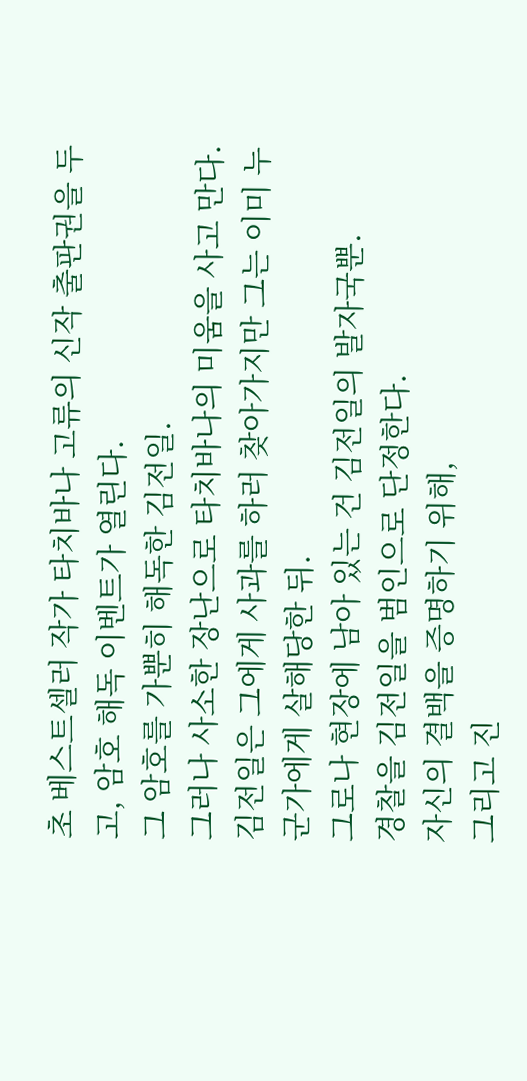초 베스트셀러 작가 타치바나 고류의 신작 출판권을 두고, 암호 해독 이벤트가 열린다.
그 암호를 가뿐히 해독한 김전일.
그러나 사소한 장난으로 타치바나의 미움을 사고 만다.
김전일은 그에게 사과를 하러 찾아가지만 그는 이미 누군가에게 살해당한 뒤.
그로나 현장에 남아 있는 건 김전일의 발자국뿐.
경찰을 김전일을 범인으로 단정한다.
자신의 결백을 증명하기 위해,
그리고 진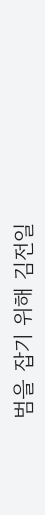범을 잡기 위해 김전일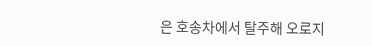은 호송차에서 탈주해 오로지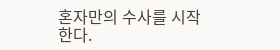혼자만의 수사를 시작한다.